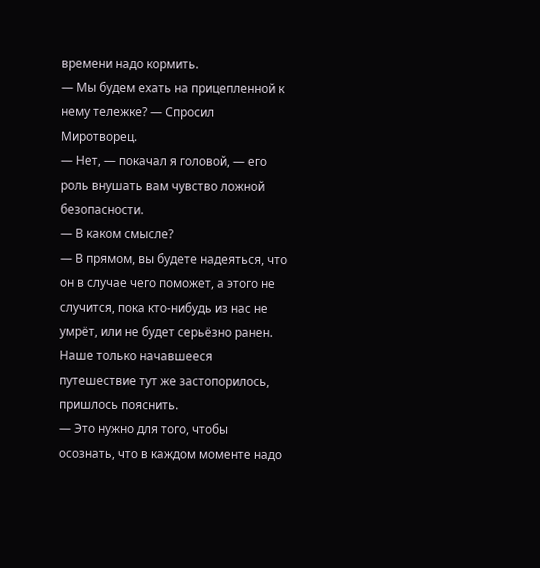времени надо кормить.
— Мы будем ехать на прицепленной к нему тележке? — Спросил Миротворец.
— Нет, — покачал я головой, — его роль внушать вам чувство ложной безопасности.
— В каком смысле?
— В прямом, вы будете надеяться, что он в случае чего поможет, а этого не случится, пока кто-нибудь из нас не умрёт, или не будет серьёзно ранен.
Наше только начавшееся путешествие тут же застопорилось, пришлось пояснить.
— Это нужно для того, чтобы осознать, что в каждом моменте надо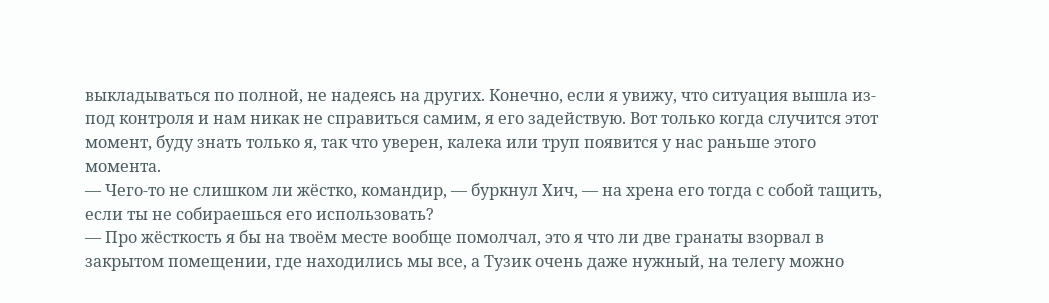выкладываться по полной, не надеясь на других. Конечно, если я увижу, что ситуация вышла из-под контроля и нам никак не справиться самим, я его задействую. Вот только когда случится этот момент, буду знать только я, так что уверен, калека или труп появится у нас раньше этого момента.
— Чего-то не слишком ли жёстко, командир, — буркнул Хич, — на хрена его тогда с собой тащить, если ты не собираешься его использовать?
— Про жёсткость я бы на твоём месте вообще помолчал, это я что ли две гранаты взорвал в закрытом помещении, где находились мы все, а Тузик очень даже нужный, на телегу можно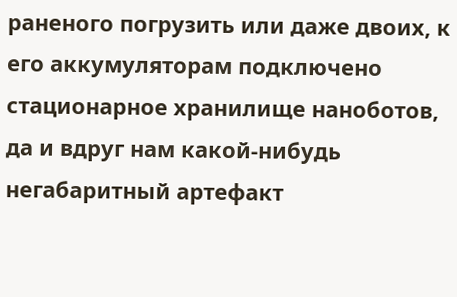раненого погрузить или даже двоих, к его аккумуляторам подключено стационарное хранилище наноботов, да и вдруг нам какой-нибудь негабаритный артефакт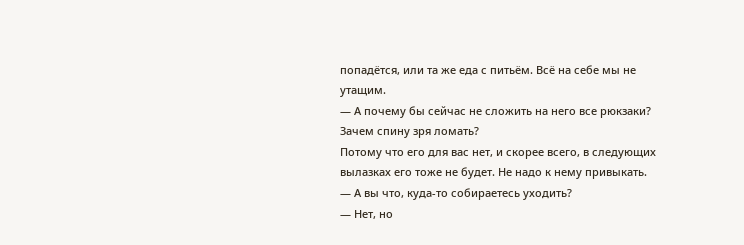попадётся, или та же еда с питьём. Всё на себе мы не утащим.
— А почему бы сейчас не сложить на него все рюкзаки? Зачем спину зря ломать?
Потому что его для вас нет, и скорее всего, в следующих вылазках его тоже не будет. Не надо к нему привыкать.
— А вы что, куда-то собираетесь уходить?
— Нет, но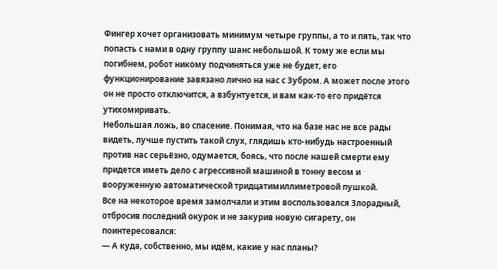Фингер хочет организовать минимум четыре группы, а то и пять, так что попасть с нами в одну группу шанс небольшой. К тому же если мы погибнем, робот никому подчиняться уже не будет, его функционирование завязано лично на нас с Зубром. А может после этого он не просто отключится, а взбунтуется, и вам как-то его придётся утихомиривать.
Небольшая ложь, во спасение. Понимая, что на базе нас не все рады видеть, лучше пустить такой слух, глядишь кто-нибудь настроенный против нас серьёзно, одумается, боясь, что после нашей смерти ему придется иметь дело с агрессивной машиной в тонну весом и вооруженную автоматической тридцатимиллиметровой пушкой.
Все на некоторое время замолчали и этим воспользовался Злорадный, отбросив последний окурок и не закурив новую сигарету, он поинтересовался:
— А куда, собственно, мы идём, какие у нас планы?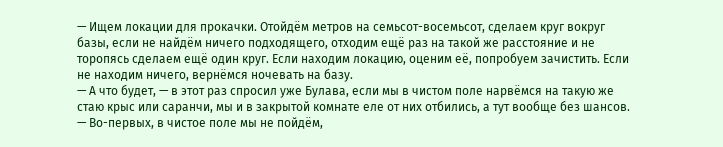— Ищем локации для прокачки. Отойдём метров на семьсот-восемьсот, сделаем круг вокруг базы, если не найдём ничего подходящего, отходим ещё раз на такой же расстояние и не торопясь сделаем ещё один круг. Если находим локацию, оценим её, попробуем зачистить. Если не находим ничего, вернёмся ночевать на базу.
— А что будет, — в этот раз спросил уже Булава, если мы в чистом поле нарвёмся на такую же стаю крыс или саранчи, мы и в закрытой комнате еле от них отбились, а тут вообще без шансов.
— Во-первых, в чистое поле мы не пойдём,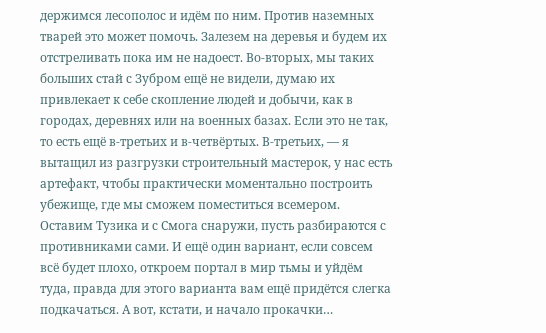держимся лесополос и идём по ним. Против наземных тварей это может помочь. Залезем на деревья и будем их отстреливать пока им не надоест. Во-вторых, мы таких больших стай с Зубром ещё не видели, думаю их привлекает к себе скопление людей и добычи, как в городах, деревнях или на военных базах. Если это не так, то есть ещё в-третьих и в-четвёртых. В-третьих, — я вытащил из разгрузки строительный мастерок, у нас есть артефакт, чтобы практически моментально построить убежище, где мы сможем поместиться всемером. Оставим Тузика и с Смога снаружи, пусть разбираются с противниками сами. И ещё один вариант, если совсем всё будет плохо, откроем портал в мир тьмы и уйдём туда, правда для этого варианта вам ещё придётся слегка подкачаться. А вот, кстати, и начало прокачки…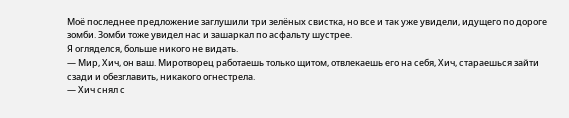Моё последнее предложение заглушили три зелёных свистка, но все и так уже увидели, идущего по дороге зомби. Зомби тоже увидел нас и зашаркал по асфальту шустрее.
Я огляделся, больше никого не видать.
— Мир, Хич, он ваш. Миротворец работаешь только щитом, отвлекаешь его на себя, Хич, стараешься зайти сзади и обезглавить, никакого огнестрела.
— Хич снял с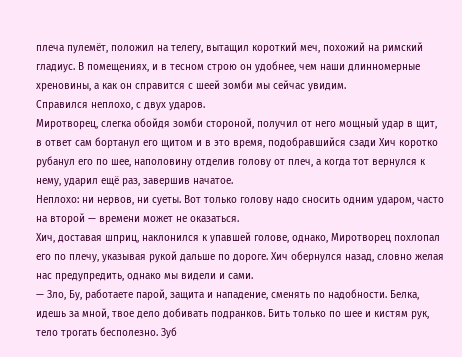плеча пулемёт, положил на телегу, вытащил короткий меч, похожий на римский гладиус. В помещениях, и в тесном строю он удобнее, чем наши длинномерные хреновины, а как он справится с шеей зомби мы сейчас увидим.
Справился неплохо, с двух ударов.
Миротворец, слегка обойдя зомби стороной, получил от него мощный удар в щит, в ответ сам бортанул его щитом и в это время, подобравшийся сзади Хич коротко рубанул его по шее, наполовину отделив голову от плеч, а когда тот вернулся к нему, ударил ещё раз, завершив начатое.
Неплохо: ни нервов, ни суеты. Вот только голову надо сносить одним ударом, часто на второй — времени может не оказаться.
Хич, доставая шприц, наклонился к упавшей голове, однако, Миротворец похлопал его по плечу, указывая рукой дальше по дороге. Хич обернулся назад, словно желая нас предупредить, однако мы видели и сами.
— Зло, Бу, работаете парой, защита и нападение, сменять по надобности. Белка, идешь за мной, твое дело добивать подранков. Бить только по шее и кистям рук, тело трогать бесполезно. Зуб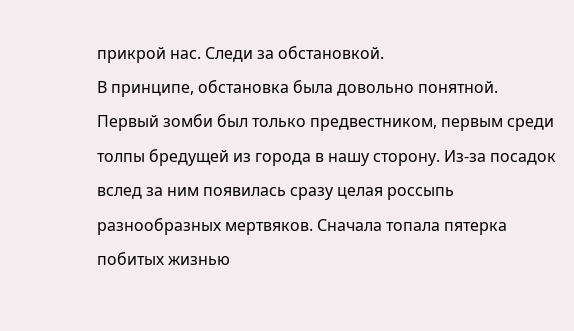прикрой нас. Следи за обстановкой.
В принципе, обстановка была довольно понятной. Первый зомби был только предвестником, первым среди толпы бредущей из города в нашу сторону. Из-за посадок вслед за ним появилась сразу целая россыпь разнообразных мертвяков. Сначала топала пятерка побитых жизнью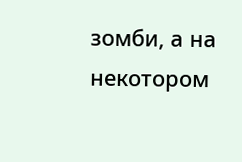зомби, а на некотором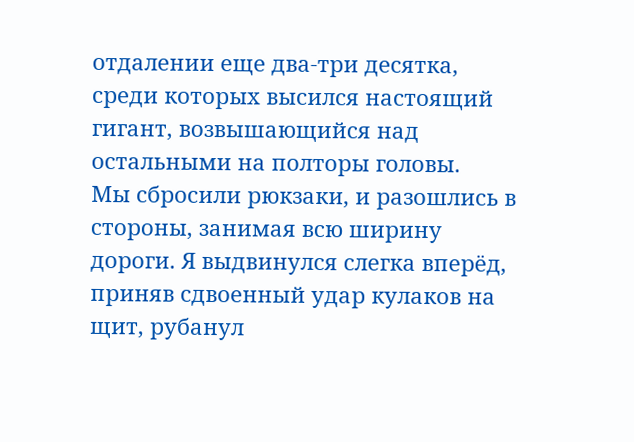отдалении еще два-три десятка, среди которых высился настоящий гигант, возвышающийся над остальными на полторы головы.
Мы сбросили рюкзаки, и разошлись в стороны, занимая всю ширину дороги. Я выдвинулся слегка вперёд, приняв сдвоенный удар кулаков на щит, рубанул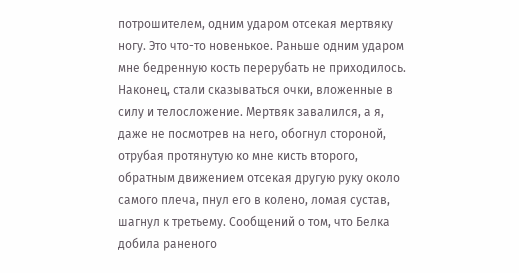потрошителем, одним ударом отсекая мертвяку ногу. Это что-то новенькое. Раньше одним ударом мне бедренную кость перерубать не приходилось. Наконец, стали сказываться очки, вложенные в силу и телосложение. Мертвяк завалился, а я, даже не посмотрев на него, обогнул стороной, отрубая протянутую ко мне кисть второго, обратным движением отсекая другую руку около самого плеча, пнул его в колено, ломая сустав, шагнул к третьему. Сообщений о том, что Белка добила раненого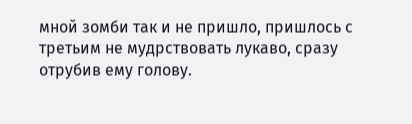мной зомби так и не пришло, пришлось с третьим не мудрствовать лукаво, сразу отрубив ему голову.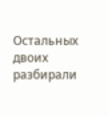Остальных двоих разбирали